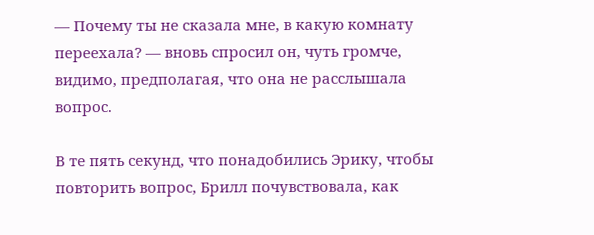— Почему ты не сказала мне, в какую комнату переехала? — вновь спросил он, чуть громче, видимо, предполагая, что она не расслышала вопрос.

В те пять секунд, что понадобились Эрику, чтобы повторить вопрос, Брилл почувствовала, как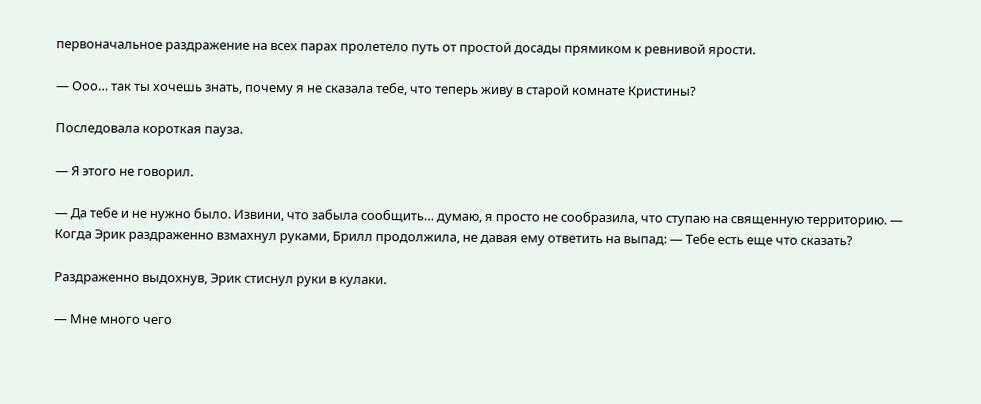первоначальное раздражение на всех парах пролетело путь от простой досады прямиком к ревнивой ярости.

— Ооо… так ты хочешь знать, почему я не сказала тебе, что теперь живу в старой комнате Кристины?

Последовала короткая пауза.

— Я этого не говорил.

— Да тебе и не нужно было. Извини, что забыла сообщить… думаю, я просто не сообразила, что ступаю на священную территорию. — Когда Эрик раздраженно взмахнул руками, Брилл продолжила, не давая ему ответить на выпад: — Тебе есть еще что сказать?

Раздраженно выдохнув, Эрик стиснул руки в кулаки.

— Мне много чего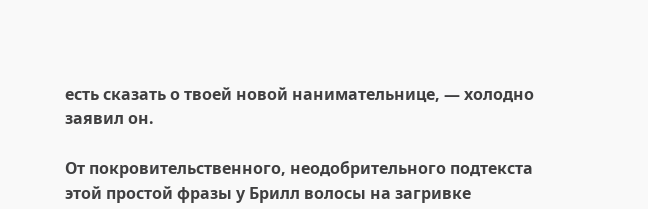есть сказать о твоей новой нанимательнице, — холодно заявил он.

От покровительственного, неодобрительного подтекста этой простой фразы у Брилл волосы на загривке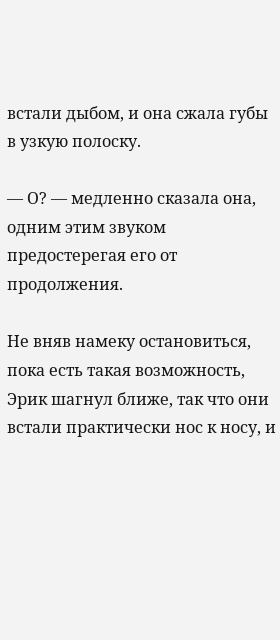встали дыбом, и она сжала губы в узкую полоску.

— О? — медленно сказала она, одним этим звуком предостерегая его от продолжения.

Не вняв намеку остановиться, пока есть такая возможность, Эрик шагнул ближе, так что они встали практически нос к носу, и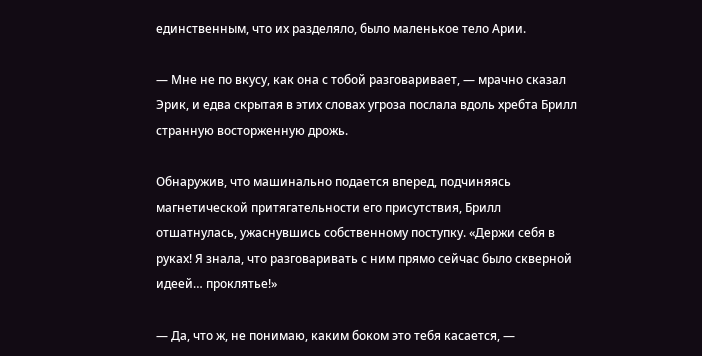единственным, что их разделяло, было маленькое тело Арии.

— Мне не по вкусу, как она с тобой разговаривает, — мрачно сказал Эрик, и едва скрытая в этих словах угроза послала вдоль хребта Брилл странную восторженную дрожь.

Обнаружив, что машинально подается вперед, подчиняясь магнетической притягательности его присутствия, Брилл отшатнулась, ужаснувшись собственному поступку. «Держи себя в руках! Я знала, что разговаривать с ним прямо сейчас было скверной идеей… проклятье!»

— Да, что ж, не понимаю, каким боком это тебя касается, —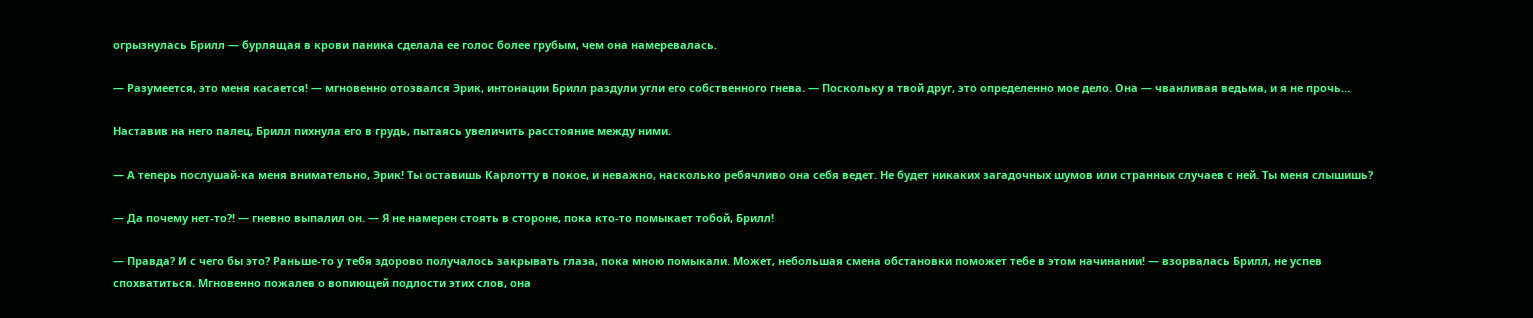огрызнулась Брилл — бурлящая в крови паника сделала ее голос более грубым, чем она намеревалась.

— Разумеется, это меня касается! — мгновенно отозвался Эрик, интонации Брилл раздули угли его собственного гнева. — Поскольку я твой друг, это определенно мое дело. Она — чванливая ведьма, и я не прочь…

Наставив на него палец, Брилл пихнула его в грудь, пытаясь увеличить расстояние между ними.

— А теперь послушай-ка меня внимательно, Эрик! Ты оставишь Карлотту в покое, и неважно, насколько ребячливо она себя ведет. Не будет никаких загадочных шумов или странных случаев с ней. Ты меня слышишь?

— Да почему нет-то?! — гневно выпалил он. — Я не намерен стоять в стороне, пока кто-то помыкает тобой, Брилл!

— Правда? И с чего бы это? Раньше-то у тебя здорово получалось закрывать глаза, пока мною помыкали. Может, небольшая смена обстановки поможет тебе в этом начинании! — взорвалась Брилл, не успев спохватиться. Мгновенно пожалев о вопиющей подлости этих слов, она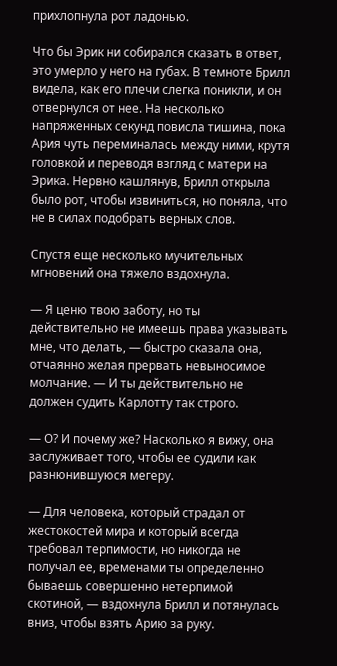прихлопнула рот ладонью.

Что бы Эрик ни собирался сказать в ответ, это умерло у него на губах. В темноте Брилл видела, как его плечи слегка поникли, и он отвернулся от нее. На несколько напряженных секунд повисла тишина, пока Ария чуть переминалась между ними, крутя головкой и переводя взгляд с матери на Эрика. Нервно кашлянув, Брилл открыла было рот, чтобы извиниться, но поняла, что не в силах подобрать верных слов.

Спустя еще несколько мучительных мгновений она тяжело вздохнула.

— Я ценю твою заботу, но ты действительно не имеешь права указывать мне, что делать, — быстро сказала она, отчаянно желая прервать невыносимое молчание. — И ты действительно не должен судить Карлотту так строго.

— О? И почему же? Насколько я вижу, она заслуживает того, чтобы ее судили как разнюнившуюся мегеру.

— Для человека, который страдал от жестокостей мира и который всегда требовал терпимости, но никогда не получал ее, временами ты определенно бываешь совершенно нетерпимой скотиной, — вздохнула Брилл и потянулась вниз, чтобы взять Арию за руку.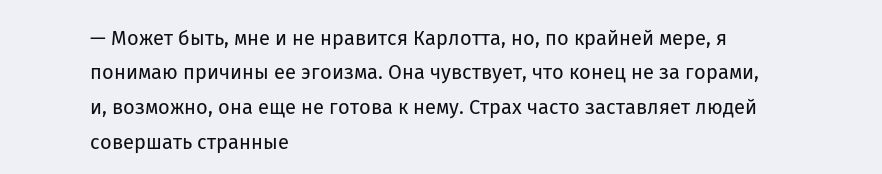— Может быть, мне и не нравится Карлотта, но, по крайней мере, я понимаю причины ее эгоизма. Она чувствует, что конец не за горами, и, возможно, она еще не готова к нему. Страх часто заставляет людей совершать странные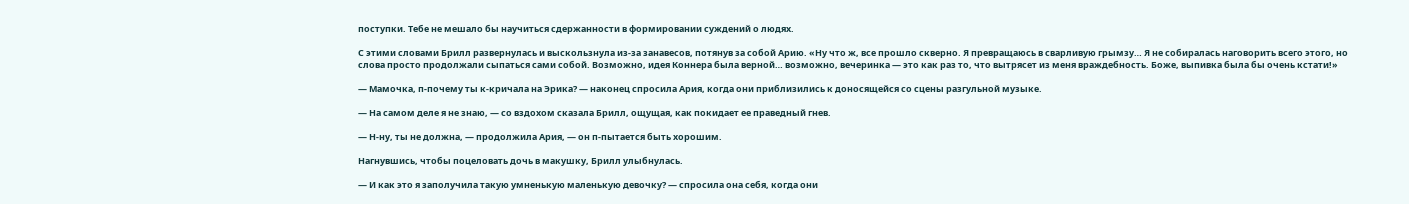поступки. Тебе не мешало бы научиться сдержанности в формировании суждений о людях.

С этими словами Брилл развернулась и выскользнула из-за занавесов, потянув за собой Арию. «Ну что ж, все прошло скверно. Я превращаюсь в сварливую грымзу… Я не собиралась наговорить всего этого, но слова просто продолжали сыпаться сами собой. Возможно, идея Коннера была верной… возможно, вечеринка — это как раз то, что вытрясет из меня враждебность. Боже, выпивка была бы очень кстати!»

— Мамочка, п-почему ты к-кричала на Эрика? — наконец спросила Ария, когда они приблизились к доносящейся со сцены разгульной музыке.

— На самом деле я не знаю, — со вздохом сказала Брилл, ощущая, как покидает ее праведный гнев.

— Н-ну, ты не должна, — продолжила Ария, — он п-пытается быть хорошим.

Нагнувшись, чтобы поцеловать дочь в макушку, Брилл улыбнулась.

— И как это я заполучила такую умненькую маленькую девочку? — спросила она себя, когда они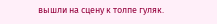вышли на сцену к толпе гуляк.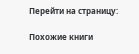Перейти на страницу:

Похожие книги